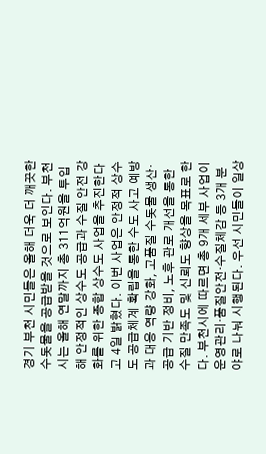경기 부천 시민들은 올해 더욱 더 깨끗한 수돗물을 공급받을 것으로 보인다. 부천시는 올해 연말까지 총 311억원을 투입해 안정적인 상수도 공급과 수질 안전 강화를 위한 종합 상수도 사업을 추진한다고 4일 밝혔다. 이번 사업은 안정적 상수도 공급체계 확립을 통한 수도 사고 예방과 대응 역량 강화, 고품질 수돗물 생산·공급 기반 정비, 노후 관로 개선을 통한 수질 만족도 및 신뢰도 향상을 목표로 한다. 부천시에 따르면 총 9개 세부 사업이 운영관리·품질안전·수질체감 등 3개 분야로 나눠 시행된다. 우선 시민들이 일상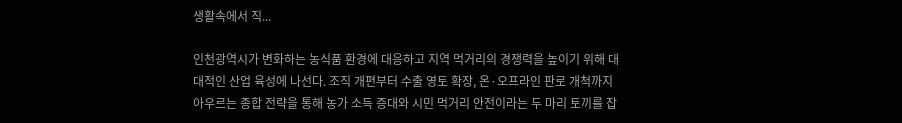생활속에서 직...

인천광역시가 변화하는 농식품 환경에 대응하고 지역 먹거리의 경쟁력을 높이기 위해 대대적인 산업 육성에 나선다. 조직 개편부터 수출 영토 확장, 온·오프라인 판로 개척까지 아우르는 종합 전략을 통해 농가 소득 증대와 시민 먹거리 안전이라는 두 마리 토끼를 잡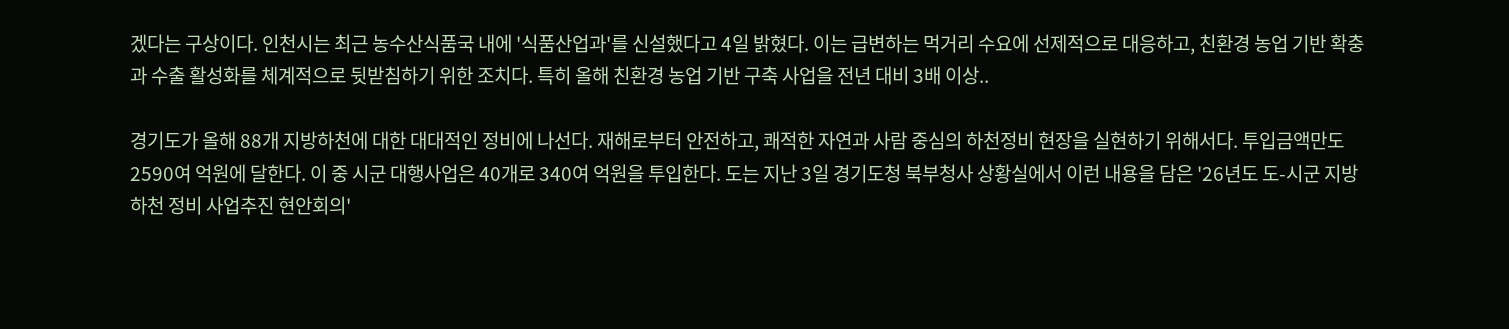겠다는 구상이다. 인천시는 최근 농수산식품국 내에 '식품산업과'를 신설했다고 4일 밝혔다. 이는 급변하는 먹거리 수요에 선제적으로 대응하고, 친환경 농업 기반 확충과 수출 활성화를 체계적으로 뒷받침하기 위한 조치다. 특히 올해 친환경 농업 기반 구축 사업을 전년 대비 3배 이상..

경기도가 올해 88개 지방하천에 대한 대대적인 정비에 나선다. 재해로부터 안전하고, 쾌적한 자연과 사람 중심의 하천정비 현장을 실현하기 위해서다. 투입금액만도 2590여 억원에 달한다. 이 중 시군 대행사업은 40개로 340여 억원을 투입한다. 도는 지난 3일 경기도청 북부청사 상황실에서 이런 내용을 담은 '26년도 도-시군 지방하천 정비 사업추진 현안회의'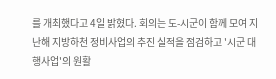를 개최했다고 4일 밝혔다. 회의는 도-시군이 함께 모여 지난해 지방하천 정비사업의 추진 실적을 점검하고 '시군 대행사업'의 원활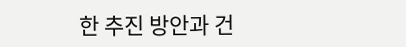한 추진 방안과 건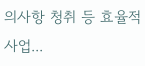의사항 청취 등 효율적 사업...